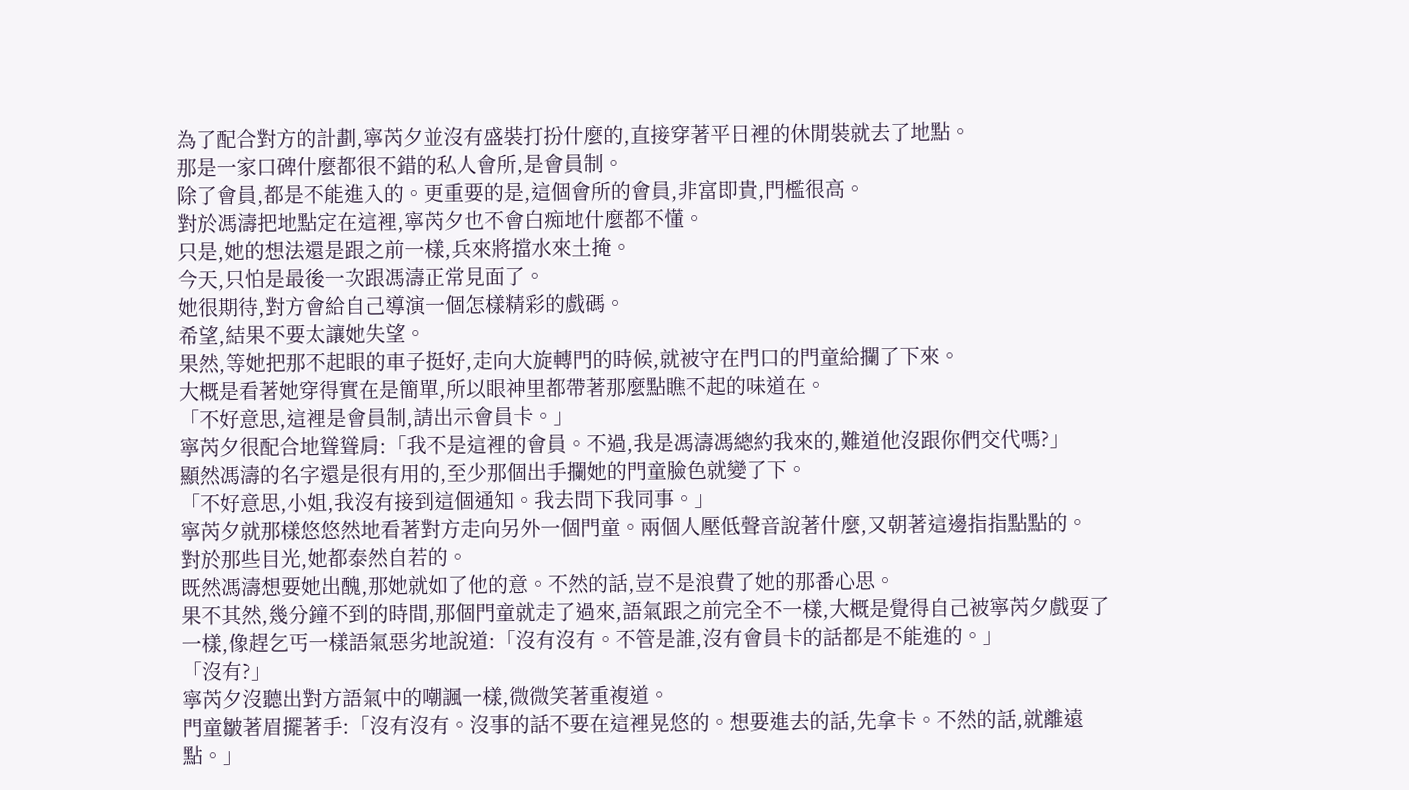為了配合對方的計劃,寧芮夕並沒有盛裝打扮什麼的,直接穿著平日裡的休閒裝就去了地點。
那是一家口碑什麼都很不錯的私人會所,是會員制。
除了會員,都是不能進入的。更重要的是,這個會所的會員,非富即貴,門檻很高。
對於馮濤把地點定在這裡,寧芮夕也不會白痴地什麼都不懂。
只是,她的想法還是跟之前一樣,兵來將擋水來土掩。
今天,只怕是最後一次跟馮濤正常見面了。
她很期待,對方會給自己導演一個怎樣精彩的戲碼。
希望,結果不要太讓她失望。
果然,等她把那不起眼的車子挺好,走向大旋轉門的時候,就被守在門口的門童給攔了下來。
大概是看著她穿得實在是簡單,所以眼神里都帶著那麼點瞧不起的味道在。
「不好意思,這裡是會員制,請出示會員卡。」
寧芮夕很配合地聳聳肩:「我不是這裡的會員。不過,我是馮濤馮總約我來的,難道他沒跟你們交代嗎?」
顯然馮濤的名字還是很有用的,至少那個出手攔她的門童臉色就變了下。
「不好意思,小姐,我沒有接到這個通知。我去問下我同事。」
寧芮夕就那樣悠悠然地看著對方走向另外一個門童。兩個人壓低聲音說著什麼,又朝著這邊指指點點的。
對於那些目光,她都泰然自若的。
既然馮濤想要她出醜,那她就如了他的意。不然的話,豈不是浪費了她的那番心思。
果不其然,幾分鐘不到的時間,那個門童就走了過來,語氣跟之前完全不一樣,大概是覺得自己被寧芮夕戲耍了一樣,像趕乞丐一樣語氣惡劣地說道:「沒有沒有。不管是誰,沒有會員卡的話都是不能進的。」
「沒有?」
寧芮夕沒聽出對方語氣中的嘲諷一樣,微微笑著重複道。
門童皺著眉擺著手:「沒有沒有。沒事的話不要在這裡晃悠的。想要進去的話,先拿卡。不然的話,就離遠點。」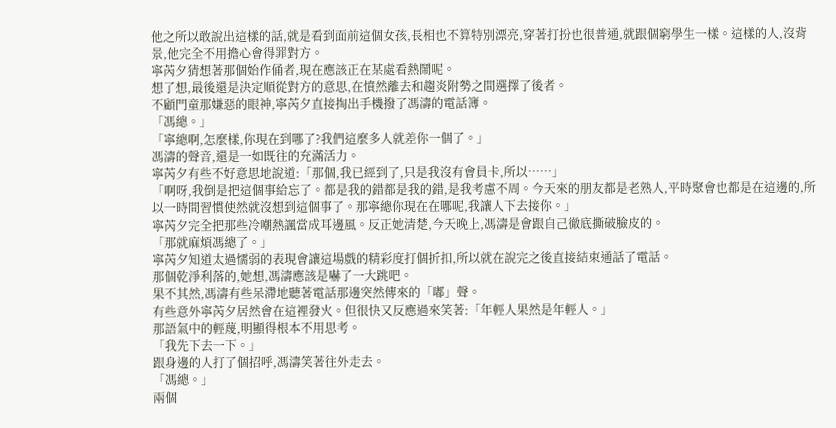他之所以敢說出這樣的話,就是看到面前這個女孩,長相也不算特別漂亮,穿著打扮也很普通,就跟個窮學生一樣。這樣的人,沒背景,他完全不用擔心會得罪對方。
寧芮夕猜想著那個始作俑者,現在應該正在某處看熱鬧呢。
想了想,最後還是決定順從對方的意思,在憤然離去和趨炎附勢之間選擇了後者。
不顧門童那嫌惡的眼神,寧芮夕直接掏出手機撥了馮濤的電話簿。
「馮總。」
「寧總啊,怎麼樣,你現在到哪了?我們這麼多人就差你一個了。」
馮濤的聲音,還是一如既往的充滿活力。
寧芮夕有些不好意思地說道:「那個,我已經到了,只是我沒有會員卡,所以……」
「啊呀,我倒是把這個事給忘了。都是我的錯都是我的錯,是我考慮不周。今天來的朋友都是老熟人,平時聚會也都是在這邊的,所以一時間習慣使然就沒想到這個事了。那寧總你現在在哪呢,我讓人下去接你。」
寧芮夕完全把那些冷嘲熱諷當成耳邊風。反正她清楚,今天晚上,馮濤是會跟自己徹底撕破臉皮的。
「那就麻煩馮總了。」
寧芮夕知道太過懦弱的表現會讓這場戲的精彩度打個折扣,所以就在說完之後直接結束通話了電話。
那個乾淨利落的,她想,馮濤應該是嚇了一大跳吧。
果不其然,馮濤有些呆滯地聽著電話那邊突然傳來的「嘟」聲。
有些意外寧芮夕居然會在這裡發火。但很快又反應過來笑著:「年輕人果然是年輕人。」
那語氣中的輕蔑,明顯得根本不用思考。
「我先下去一下。」
跟身邊的人打了個招呼,馮濤笑著往外走去。
「馮總。」
兩個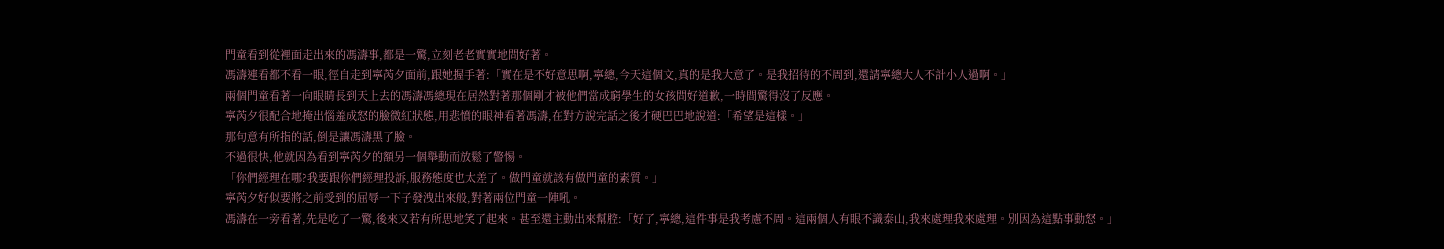門童看到從裡面走出來的馮濤事,都是一驚,立刻老老實實地問好著。
馮濤連看都不看一眼,徑自走到寧芮夕面前,跟她握手著:「實在是不好意思啊,寧總,今天這個文,真的是我大意了。是我招待的不周到,還請寧總大人不計小人過啊。」
兩個門童看著一向眼睛長到天上去的馮濤馮總現在居然對著那個剛才被他們當成窮學生的女孩問好道歉,一時間驚得沒了反應。
寧芮夕很配合地掩出惱羞成怒的臉微紅狀態,用悲憤的眼神看著馮濤,在對方說完話之後才硬巴巴地說道:「希望是這樣。」
那句意有所指的話,倒是讓馮濤黑了臉。
不過很快,他就因為看到寧芮夕的額另一個舉動而放鬆了警惕。
「你們經理在哪?我要跟你們經理投訴,服務態度也太差了。做門童就該有做門童的素質。」
寧芮夕好似要將之前受到的屈辱一下子發洩出來般,對著兩位門童一陣吼。
馮濤在一旁看著,先是吃了一驚,後來又若有所思地笑了起來。甚至還主動出來幫腔:「好了,寧總,這件事是我考慮不周。這兩個人有眼不識泰山,我來處理我來處理。別因為這點事動怒。」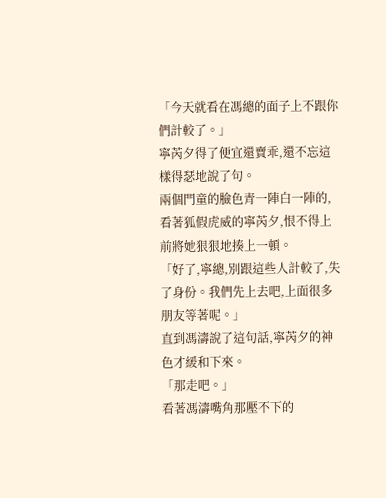「今天就看在馮總的面子上不跟你們計較了。」
寧芮夕得了便宜還賣乖,還不忘這樣得瑟地說了句。
兩個門童的臉色青一陣白一陣的,看著狐假虎威的寧芮夕,恨不得上前將她狠狠地揍上一頓。
「好了,寧總,別跟這些人計較了,失了身份。我們先上去吧,上面很多朋友等著呢。」
直到馮濤說了這句話,寧芮夕的神色才緩和下來。
「那走吧。」
看著馮濤嘴角那壓不下的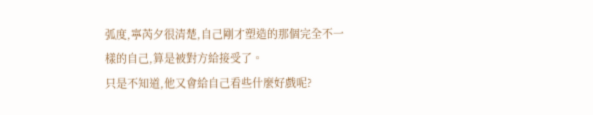弧度,寧芮夕很清楚,自己剛才塑造的那個完全不一樣的自己,算是被對方給接受了。
只是不知道,他又會給自己看些什麼好戲呢?